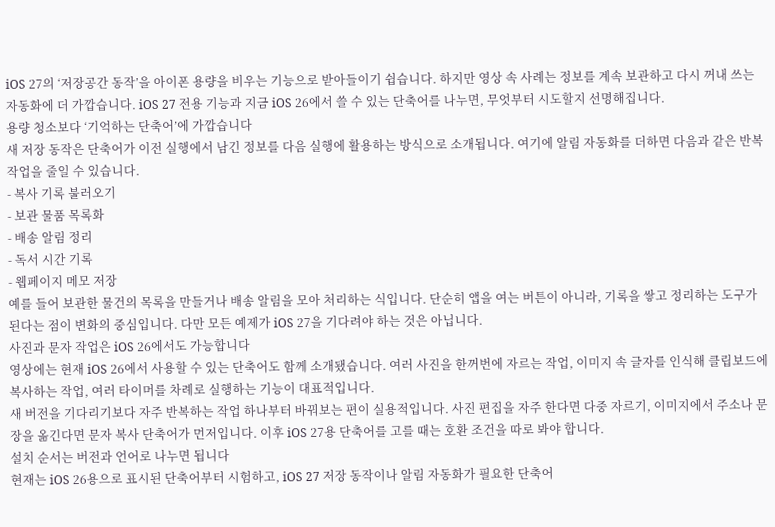iOS 27의 ‘저장공간 동작’을 아이폰 용량을 비우는 기능으로 받아들이기 쉽습니다. 하지만 영상 속 사례는 정보를 계속 보관하고 다시 꺼내 쓰는 자동화에 더 가깝습니다. iOS 27 전용 기능과 지금 iOS 26에서 쓸 수 있는 단축어를 나누면, 무엇부터 시도할지 선명해집니다.
용량 청소보다 ‘기억하는 단축어’에 가깝습니다
새 저장 동작은 단축어가 이전 실행에서 남긴 정보를 다음 실행에 활용하는 방식으로 소개됩니다. 여기에 알림 자동화를 더하면 다음과 같은 반복 작업을 줄일 수 있습니다.
- 복사 기록 불러오기
- 보관 물품 목록화
- 배송 알림 정리
- 독서 시간 기록
- 웹페이지 메모 저장
예를 들어 보관한 물건의 목록을 만들거나 배송 알림을 모아 처리하는 식입니다. 단순히 앱을 여는 버튼이 아니라, 기록을 쌓고 정리하는 도구가 된다는 점이 변화의 중심입니다. 다만 모든 예제가 iOS 27을 기다려야 하는 것은 아닙니다.
사진과 문자 작업은 iOS 26에서도 가능합니다
영상에는 현재 iOS 26에서 사용할 수 있는 단축어도 함께 소개됐습니다. 여러 사진을 한꺼번에 자르는 작업, 이미지 속 글자를 인식해 클립보드에 복사하는 작업, 여러 타이머를 차례로 실행하는 기능이 대표적입니다.
새 버전을 기다리기보다 자주 반복하는 작업 하나부터 바꿔보는 편이 실용적입니다. 사진 편집을 자주 한다면 다중 자르기, 이미지에서 주소나 문장을 옮긴다면 문자 복사 단축어가 먼저입니다. 이후 iOS 27용 단축어를 고를 때는 호환 조건을 따로 봐야 합니다.
설치 순서는 버전과 언어로 나누면 됩니다
현재는 iOS 26용으로 표시된 단축어부터 시험하고, iOS 27 저장 동작이나 알림 자동화가 필요한 단축어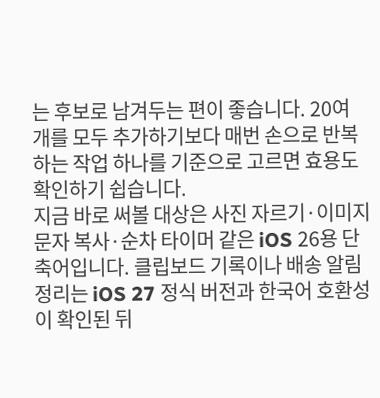는 후보로 남겨두는 편이 좋습니다. 20여 개를 모두 추가하기보다 매번 손으로 반복하는 작업 하나를 기준으로 고르면 효용도 확인하기 쉽습니다.
지금 바로 써볼 대상은 사진 자르기·이미지 문자 복사·순차 타이머 같은 iOS 26용 단축어입니다. 클립보드 기록이나 배송 알림 정리는 iOS 27 정식 버전과 한국어 호환성이 확인된 뒤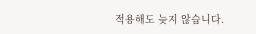적용해도 늦지 않습니다.